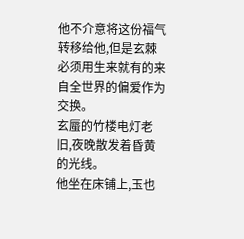他不介意将这份福气转移给他,但是玄棘必须用生来就有的来自全世界的偏爱作为交换。
玄蜃的竹楼电灯老旧,夜晚散发着昏黄的光线。
他坐在床铺上,玉也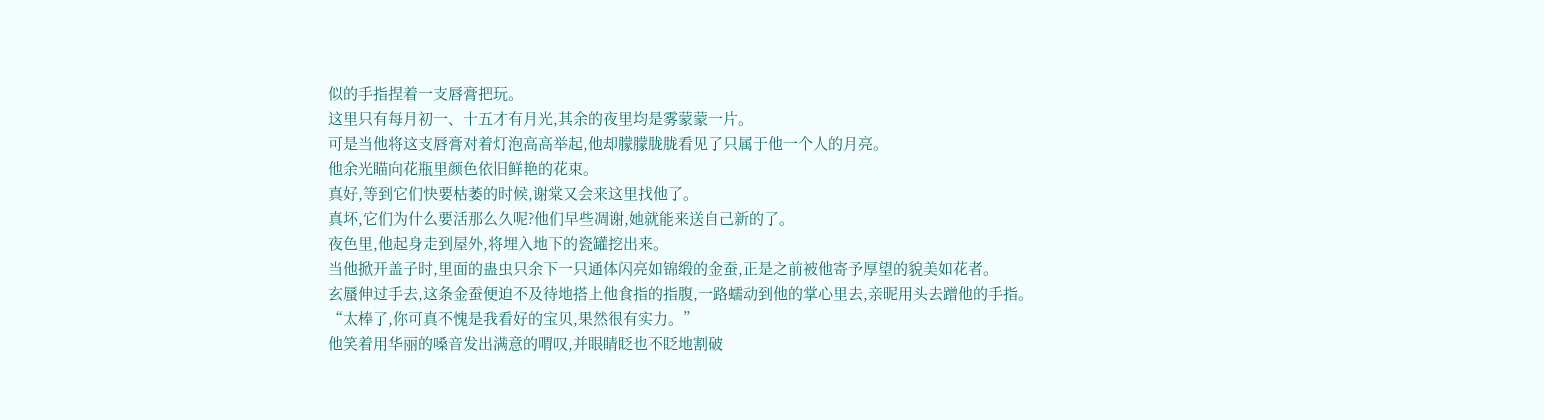似的手指捏着一支唇膏把玩。
这里只有每月初一、十五才有月光,其余的夜里均是雾蒙蒙一片。
可是当他将这支唇膏对着灯泡高高举起,他却朦朦胧胧看见了只属于他一个人的月亮。
他余光瞄向花瓶里颜色依旧鲜艳的花束。
真好,等到它们快要枯萎的时候,谢棠又会来这里找他了。
真坏,它们为什么要活那么久呢?他们早些凋谢,她就能来送自己新的了。
夜色里,他起身走到屋外,将埋入地下的瓷罐挖出来。
当他掀开盖子时,里面的蛊虫只余下一只通体闪亮如锦缎的金蚕,正是之前被他寄予厚望的貌美如花者。
玄蜃伸过手去,这条金蚕便迫不及待地搭上他食指的指腹,一路蠕动到他的掌心里去,亲昵用头去蹭他的手指。
“太棒了,你可真不愧是我看好的宝贝,果然很有实力。”
他笑着用华丽的嗓音发出满意的喟叹,并眼睛眨也不眨地割破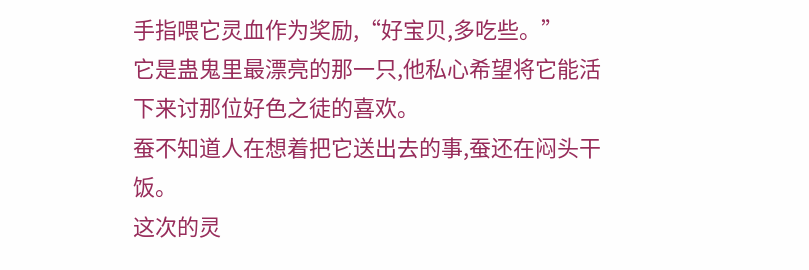手指喂它灵血作为奖励,“好宝贝,多吃些。”
它是蛊鬼里最漂亮的那一只,他私心希望将它能活下来讨那位好色之徒的喜欢。
蚕不知道人在想着把它送出去的事,蚕还在闷头干饭。
这次的灵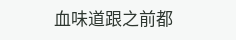血味道跟之前都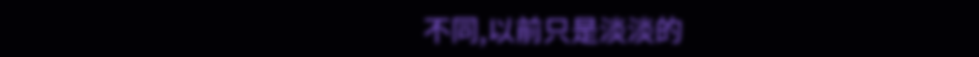不同,以前只是淡淡的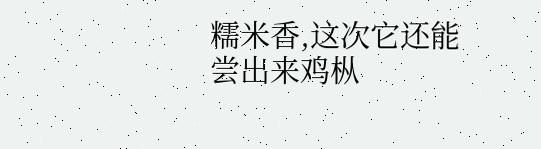糯米香,这次它还能尝出来鸡枞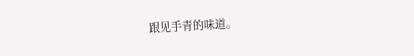跟见手青的味道。